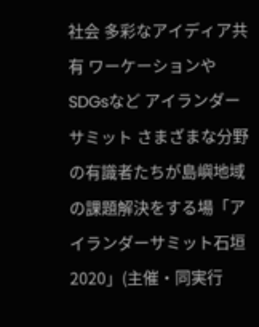社会 多彩なアイディア共有 ワーケーションやSDGsなど アイランダーサミット さまざまな分野の有識者たちが島嶼地域の課題解決をする場「アイランダーサミット石垣2020」(主催・同実行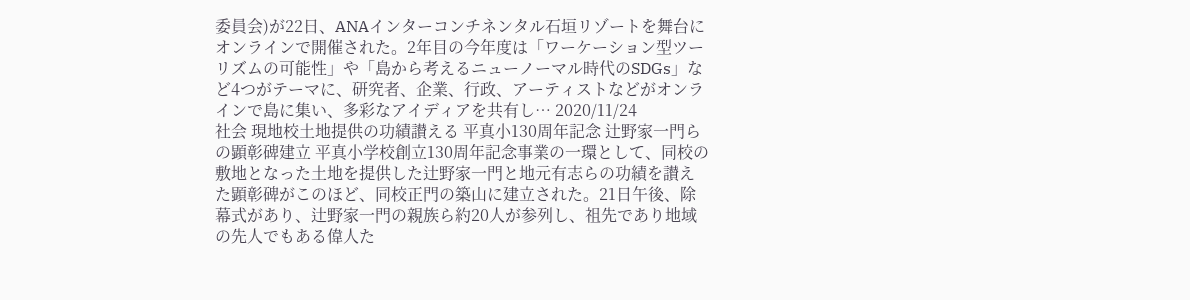委員会)が22日、ANAインターコンチネンタル石垣リゾートを舞台にオンラインで開催された。2年目の今年度は「ワーケーション型ツーリズムの可能性」や「島から考えるニューノーマル時代のSDGs」など4つがテーマに、研究者、企業、行政、アーティストなどがオンラインで島に集い、多彩なアイディアを共有し… 2020/11/24
社会 現地校土地提供の功績讃える 平真小130周年記念 辻野家一門らの顕彰碑建立 平真小学校創立130周年記念事業の一環として、同校の敷地となった土地を提供した辻野家一門と地元有志らの功績を讃えた顕彰碑がこのほど、同校正門の築山に建立された。21日午後、除幕式があり、辻野家一門の親族ら約20人が参列し、祖先であり地域の先人でもある偉人た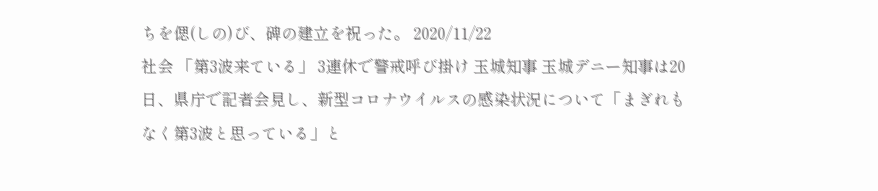ちを偲(しの)び、碑の建立を祝った。 2020/11/22
社会 「第3波来ている」 3連休で警戒呼び掛け 玉城知事 玉城デニー知事は20日、県庁で記者会見し、新型コロナウイルスの感染状況について「まぎれもなく第3波と思っている」と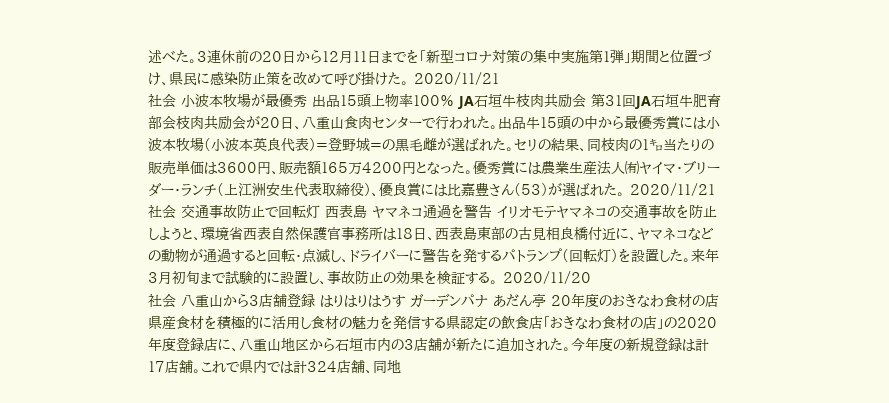述べた。3連休前の20日から12月11日までを「新型コロナ対策の集中実施第1弾」期間と位置づけ、県民に感染防止策を改めて呼び掛けた。 2020/11/21
社会 小波本牧場が最優秀 出品15頭上物率100% JA石垣牛枝肉共励会 第31回JA石垣牛肥育部会枝肉共励会が20日、八重山食肉センターで行われた。出品牛15頭の中から最優秀賞には小波本牧場(小波本英良代表)=登野城=の黒毛雌が選ばれた。セリの結果、同枝肉の1㌔当たりの販売単価は3600円、販売額165万4200円となった。優秀賞には農業生産法人㈲ヤイマ・ブリーダー・ランチ(上江洲安生代表取締役)、優良賞には比嘉豊さん(53)が選ばれた。 2020/11/21
社会 交通事故防止で回転灯 西表島 ヤマネコ通過を警告 イリオモテヤマネコの交通事故を防止しようと、環境省西表自然保護官事務所は18日、西表島東部の古見相良橋付近に、ヤマネコなどの動物が通過すると回転・点滅し、ドライバーに警告を発するパトランプ(回転灯)を設置した。来年3月初旬まで試験的に設置し、事故防止の効果を検証する。 2020/11/20
社会 八重山から3店舗登録 はりはりはうす ガーデンパナ あだん亭 20年度のおきなわ食材の店 県産食材を積極的に活用し食材の魅力を発信する県認定の飲食店「おきなわ食材の店」の2020年度登録店に、八重山地区から石垣市内の3店舗が新たに追加された。今年度の新規登録は計17店舗。これで県内では計324店舗、同地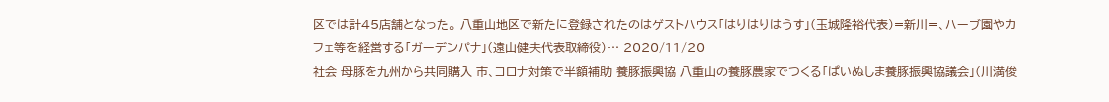区では計45店舗となった。 八重山地区で新たに登録されたのはゲストハウス「はりはりはうす」(玉城隆裕代表)=新川=、ハーブ園やカフェ等を経営する「ガーデンパナ」(遠山健夫代表取締役)… 2020/11/20
社会 母豚を九州から共同購入 市、コロナ対策で半額補助 養豚振興協 八重山の養豚農家でつくる「ぱいぬしま養豚振興協議会」(川満俊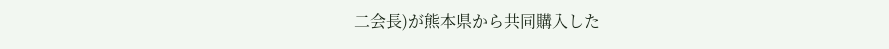二会長)が熊本県から共同購入した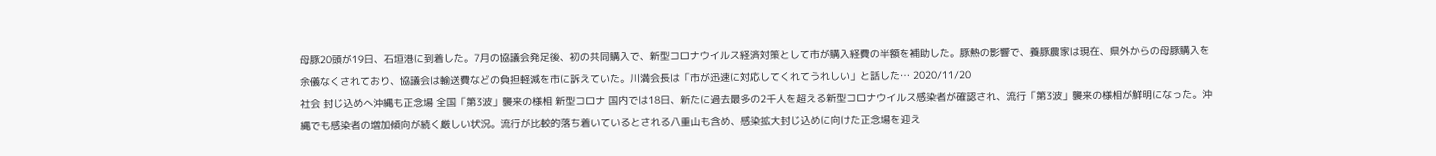母豚20頭が19日、石垣港に到着した。7月の協議会発足後、初の共同購入で、新型コロナウイルス経済対策として市が購入経費の半額を補助した。豚熱の影響で、養豚農家は現在、県外からの母豚購入を余儀なくされており、協議会は輸送費などの負担軽減を市に訴えていた。川満会長は「市が迅速に対応してくれてうれしい」と話した… 2020/11/20
社会 封じ込めへ沖縄も正念場 全国「第3波」襲来の様相 新型コロナ 国内では18日、新たに過去最多の2千人を超える新型コロナウイルス感染者が確認され、流行「第3波」襲来の様相が鮮明になった。沖縄でも感染者の増加傾向が続く厳しい状況。流行が比較的落ち着いているとされる八重山も含め、感染拡大封じ込めに向けた正念場を迎え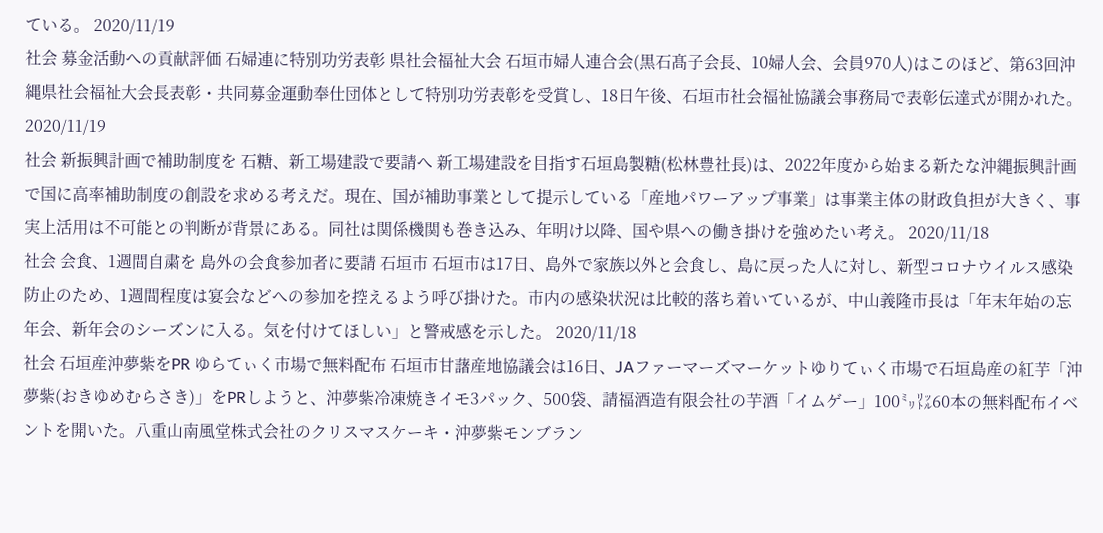ている。 2020/11/19
社会 募金活動への貢献評価 石婦連に特別功労表彰 県社会福祉大会 石垣市婦人連合会(黒石髙子会長、10婦人会、会員970人)はこのほど、第63回沖縄県社会福祉大会長表彰・共同募金運動奉仕団体として特別功労表彰を受賞し、18日午後、石垣市社会福祉協議会事務局で表彰伝達式が開かれた。 2020/11/19
社会 新振興計画で補助制度を 石糖、新工場建設で要請へ 新工場建設を目指す石垣島製糖(松林豊社長)は、2022年度から始まる新たな沖縄振興計画で国に高率補助制度の創設を求める考えだ。現在、国が補助事業として提示している「産地パワーアップ事業」は事業主体の財政負担が大きく、事実上活用は不可能との判断が背景にある。同社は関係機関も巻き込み、年明け以降、国や県への働き掛けを強めたい考え。 2020/11/18
社会 会食、1週間自粛を 島外の会食参加者に要請 石垣市 石垣市は17日、島外で家族以外と会食し、島に戻った人に対し、新型コロナウイルス感染防止のため、1週間程度は宴会などへの参加を控えるよう呼び掛けた。市内の感染状況は比較的落ち着いているが、中山義隆市長は「年末年始の忘年会、新年会のシーズンに入る。気を付けてほしい」と警戒感を示した。 2020/11/18
社会 石垣産沖夢紫をPR ゆらてぃく市場で無料配布 石垣市甘藷産地協議会は16日、JAファーマーズマーケットゆりてぃく市場で石垣島産の紅芋「沖夢紫(おきゆめむらさき)」をPRしようと、沖夢紫冷凍焼きイモ3パック、500袋、請福酒造有限会社の芋酒「イムゲー」100㍉㍑60本の無料配布イベントを開いた。八重山南風堂株式会社のクリスマスケーキ・沖夢紫モンブラン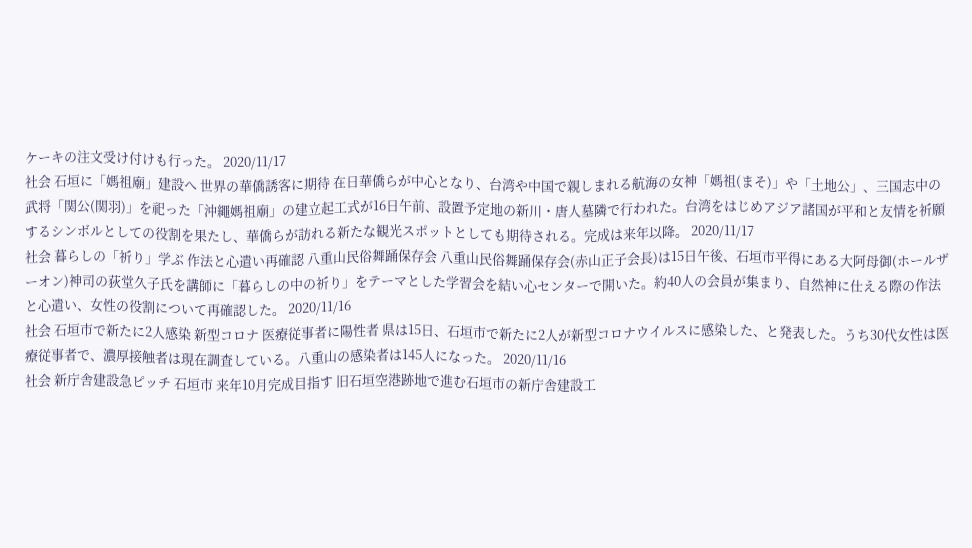ケーキの注文受け付けも行った。 2020/11/17
社会 石垣に「媽祖廟」建設へ 世界の華僑誘客に期待 在日華僑らが中心となり、台湾や中国で親しまれる航海の女神「媽祖(まそ)」や「土地公」、三国志中の武将「関公(関羽)」を祀った「沖繩媽祖廟」の建立起工式が16日午前、設置予定地の新川・唐人墓隣で行われた。台湾をはじめアジア諸国が平和と友情を祈願するシンボルとしての役割を果たし、華僑らが訪れる新たな観光スポットとしても期待される。完成は来年以降。 2020/11/17
社会 暮らしの「祈り」学ぶ 作法と心遣い再確認 八重山民俗舞踊保存会 八重山民俗舞踊保存会(赤山正子会長)は15日午後、石垣市平得にある大阿母御(ホールザーオン)神司の荻堂久子氏を講師に「暮らしの中の祈り」をテーマとした学習会を結い心センターで開いた。約40人の会員が集まり、自然神に仕える際の作法と心遣い、女性の役割について再確認した。 2020/11/16
社会 石垣市で新たに2人感染 新型コロナ 医療従事者に陽性者 県は15日、石垣市で新たに2人が新型コロナウイルスに感染した、と発表した。うち30代女性は医療従事者で、濃厚接触者は現在調査している。八重山の感染者は145人になった。 2020/11/16
社会 新庁舎建設急ピッチ 石垣市 来年10月完成目指す 旧石垣空港跡地で進む石垣市の新庁舎建設工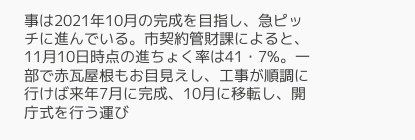事は2021年10月の完成を目指し、急ピッチに進んでいる。市契約管財課によると、11月10日時点の進ちょく率は41・7%。一部で赤瓦屋根もお目見えし、工事が順調に行けば来年7月に完成、10月に移転し、開庁式を行う運び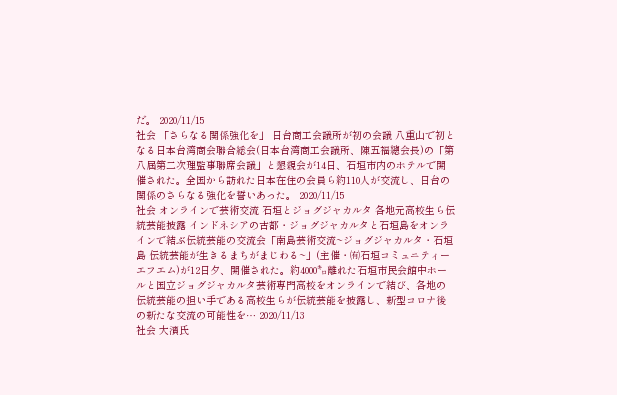だ。 2020/11/15
社会 「さらなる関係強化を」 日台商工会議所が初の会議 八重山で初となる日本台湾商会聯合総会(日本台湾商工会議所、陳五福總会長)の「第八屆第二次理監事聯席会議」と懇親会が14日、石垣市内のホテルで開催された。全国から訪れた日本在住の会員ら約110人が交流し、日台の関係のさらなる強化を誓いあった。 2020/11/15
社会 オンラインで芸術交流 石垣とジョグジャカルタ 各地元高校生ら伝統芸能披露 インドネシアの古都・ジョグジャカルタと石垣島をオンラインで結ぶ伝統芸能の交流会「南島芸術交流~ジョグジャカルタ・石垣島 伝統芸能が生きるまちがまじわる~」(主催・㈲石垣コミュニティーエフエム)が12日夕、開催された。約4000㌔離れた石垣市民会館中ホールと国立ジョグジャカルタ芸術専門高校をオンラインで結び、各地の伝統芸能の担い手である高校生らが伝統芸能を披露し、新型コロナ後の新たな交流の可能性を… 2020/11/13
社会 大濱氏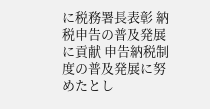に税務署長表彰 納税申告の普及発展に貢献 申告納税制度の普及発展に努めたとし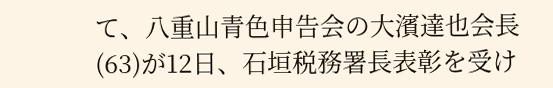て、八重山青色申告会の大濱達也会長(63)が12日、石垣税務署長表彰を受け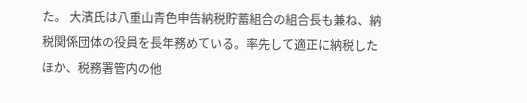た。 大濱氏は八重山青色申告納税貯蓄組合の組合長も兼ね、納税関係団体の役員を長年務めている。率先して適正に納税したほか、税務署管内の他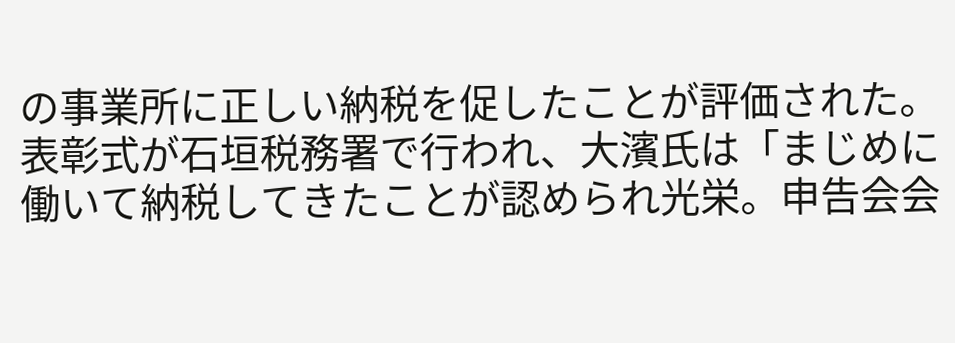の事業所に正しい納税を促したことが評価された。 表彰式が石垣税務署で行われ、大濱氏は「まじめに働いて納税してきたことが認められ光栄。申告会会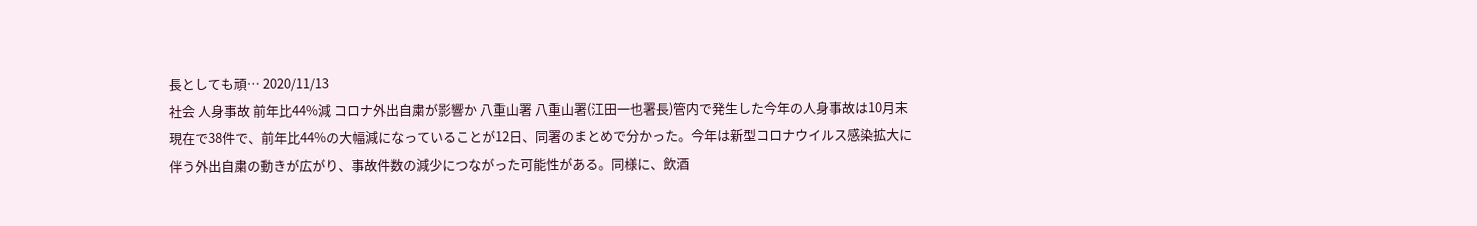長としても頑… 2020/11/13
社会 人身事故 前年比44%減 コロナ外出自粛が影響か 八重山署 八重山署(江田一也署長)管内で発生した今年の人身事故は10月末現在で38件で、前年比44%の大幅減になっていることが12日、同署のまとめで分かった。今年は新型コロナウイルス感染拡大に伴う外出自粛の動きが広がり、事故件数の減少につながった可能性がある。同様に、飲酒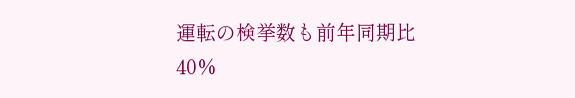運転の検挙数も前年同期比40%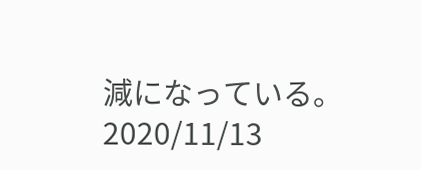減になっている。 2020/11/13